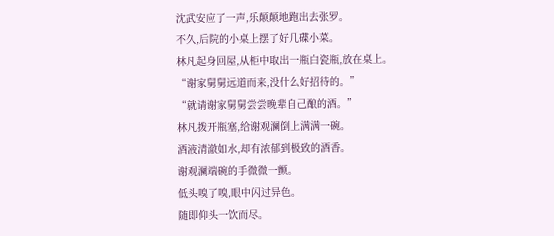沈武安应了一声,乐颠颠地跑出去张罗。
不久,后院的小桌上摆了好几碟小菜。
林凡起身回屋,从柜中取出一瓶白瓷瓶,放在桌上。
“谢家舅舅远道而来,没什么好招待的。”
“就请谢家舅舅尝尝晚辈自己酿的酒。”
林凡拨开瓶塞,给谢观澜倒上满满一碗。
酒液清澈如水,却有浓郁到极致的酒香。
谢观澜端碗的手微微一颤。
低头嗅了嗅,眼中闪过异色。
随即仰头一饮而尽。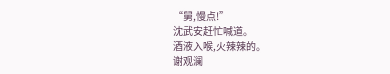“舅,慢点!”
沈武安赶忙喊道。
酒液入喉,火辣辣的。
谢观澜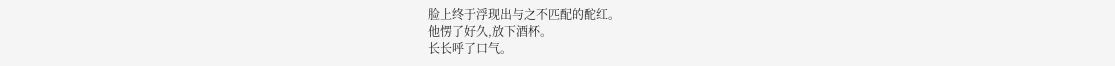脸上终于浮现出与之不匹配的酡红。
他愣了好久,放下酒杯。
长长呼了口气。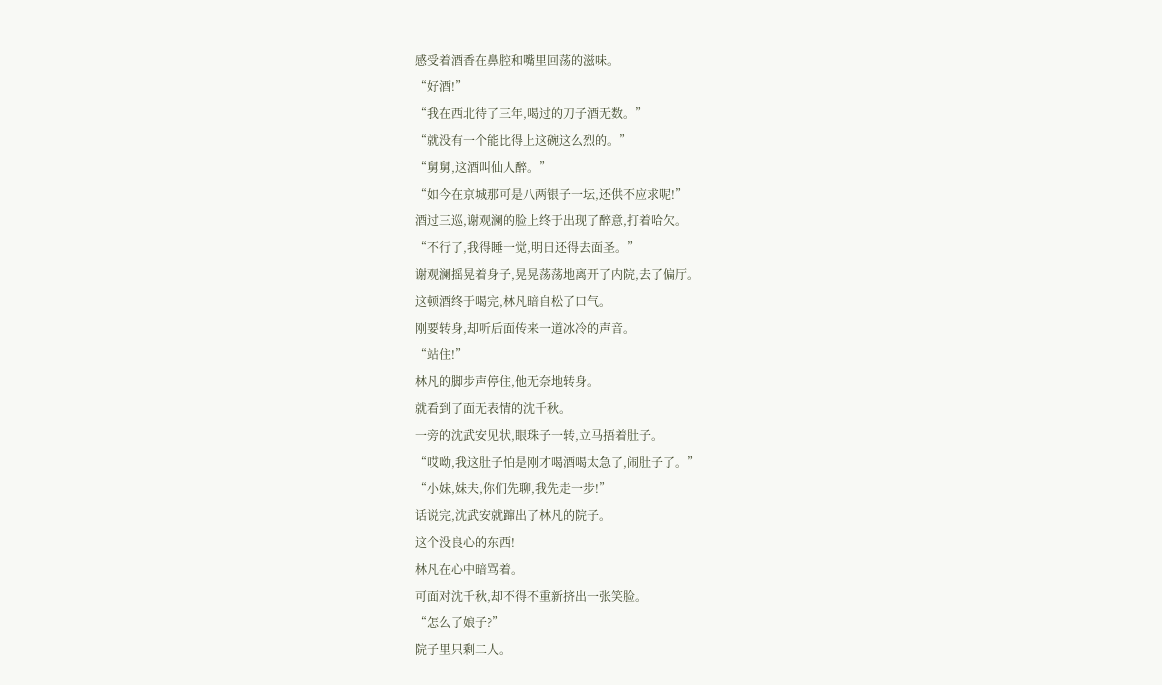感受着酒香在鼻腔和嘴里回荡的滋味。
“好酒!”
“我在西北待了三年,喝过的刀子酒无数。”
“就没有一个能比得上这碗这么烈的。”
“舅舅,这酒叫仙人醉。”
“如今在京城那可是八两银子一坛,还供不应求呢!”
酒过三巡,谢观澜的脸上终于出现了醉意,打着哈欠。
“不行了,我得睡一觉,明日还得去面圣。”
谢观澜摇晃着身子,晃晃荡荡地离开了内院,去了偏厅。
这顿酒终于喝完,林凡暗自松了口气。
刚要转身,却听后面传来一道冰冷的声音。
“站住!”
林凡的脚步声停住,他无奈地转身。
就看到了面无表情的沈千秋。
一旁的沈武安见状,眼珠子一转,立马捂着肚子。
“哎呦,我这肚子怕是刚才喝酒喝太急了,闹肚子了。”
“小妹,妹夫,你们先聊,我先走一步!”
话说完,沈武安就蹿出了林凡的院子。
这个没良心的东西!
林凡在心中暗骂着。
可面对沈千秋,却不得不重新挤出一张笑脸。
“怎么了娘子?”
院子里只剩二人。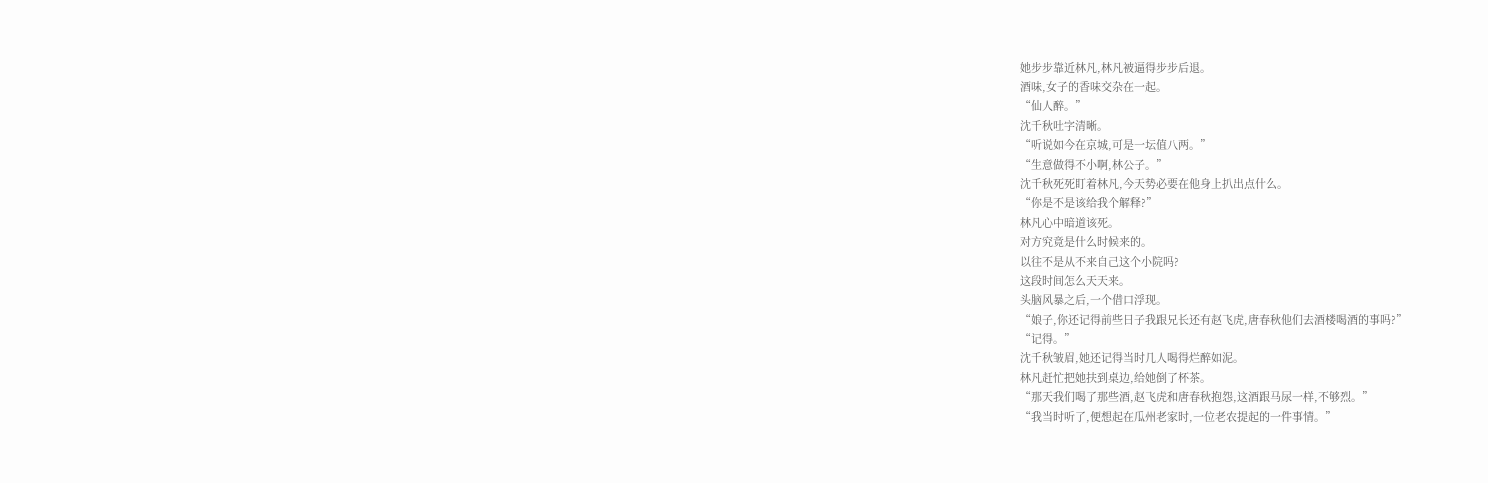她步步靠近林凡,林凡被逼得步步后退。
酒味,女子的香味交杂在一起。
“仙人醉。”
沈千秋吐字清晰。
“听说如今在京城,可是一坛值八两。”
“生意做得不小啊,林公子。”
沈千秋死死盯着林凡,今天势必要在他身上扒出点什么。
“你是不是该给我个解释?”
林凡心中暗道该死。
对方究竟是什么时候来的。
以往不是从不来自己这个小院吗?
这段时间怎么天天来。
头脑风暴之后,一个借口浮现。
“娘子,你还记得前些日子我跟兄长还有赵飞虎,唐春秋他们去酒楼喝酒的事吗?”
“记得。”
沈千秋皱眉,她还记得当时几人喝得烂醉如泥。
林凡赶忙把她扶到桌边,给她倒了杯茶。
“那天我们喝了那些酒,赵飞虎和唐春秋抱怨,这酒跟马尿一样,不够烈。”
“我当时听了,便想起在瓜州老家时,一位老农提起的一件事情。”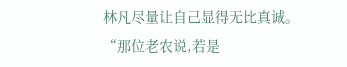林凡尽量让自己显得无比真诚。
“那位老农说,若是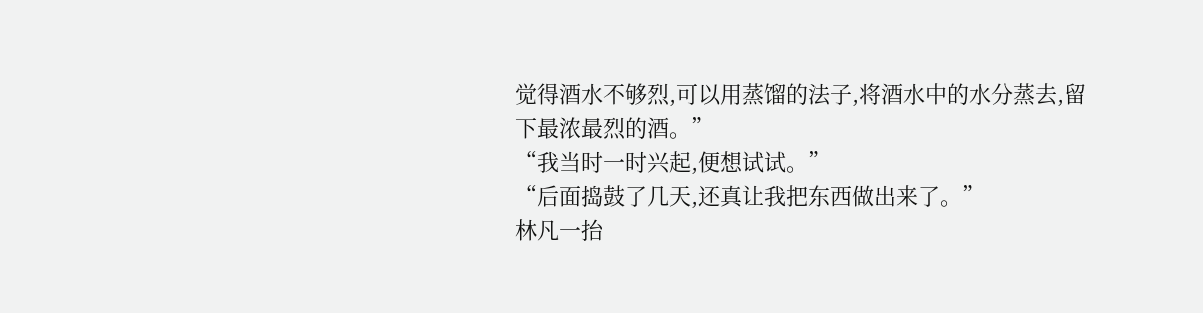觉得酒水不够烈,可以用蒸馏的法子,将酒水中的水分蒸去,留下最浓最烈的酒。”
“我当时一时兴起,便想试试。”
“后面捣鼓了几天,还真让我把东西做出来了。”
林凡一抬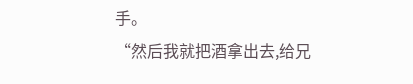手。
“然后我就把酒拿出去,给兄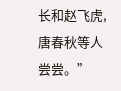长和赵飞虎,唐春秋等人尝尝。”